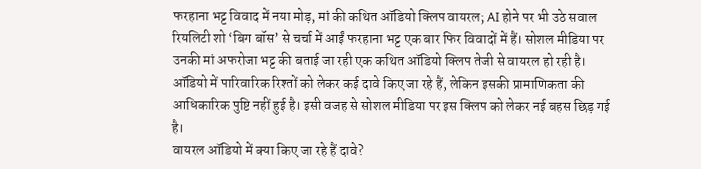फरहाना भट्ट विवाद में नया मोड़, मां की कथित ऑडियो क्लिप वायरल; AI होने पर भी उठे सवाल
रियलिटी शो ‘बिग बॉस’ से चर्चा में आईं फरहाना भट्ट एक बार फिर विवादों में हैं। सोशल मीडिया पर उनकी मां अफरोजा भट्ट की बताई जा रही एक कथित ऑडियो क्लिप तेजी से वायरल हो रही है। ऑडियो में पारिवारिक रिश्तों को लेकर कई दावे किए जा रहे हैं, लेकिन इसकी प्रामाणिकता की आधिकारिक पुष्टि नहीं हुई है। इसी वजह से सोशल मीडिया पर इस क्लिप को लेकर नई बहस छिड़ गई है।
वायरल ऑडियो में क्या किए जा रहे हैं दावे?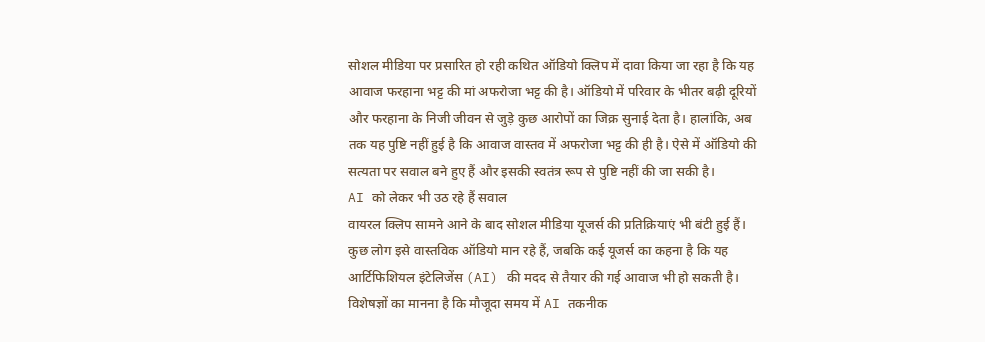सोशल मीडिया पर प्रसारित हो रही कथित ऑडियो क्लिप में दावा किया जा रहा है कि यह आवाज फरहाना भट्ट की मां अफरोजा भट्ट की है। ऑडियो में परिवार के भीतर बढ़ी दूरियों और फरहाना के निजी जीवन से जुड़े कुछ आरोपों का जिक्र सुनाई देता है। हालांकि, अब तक यह पुष्टि नहीं हुई है कि आवाज वास्तव में अफरोजा भट्ट की ही है। ऐसे में ऑडियो की सत्यता पर सवाल बने हुए हैं और इसकी स्वतंत्र रूप से पुष्टि नहीं की जा सकी है।
AI को लेकर भी उठ रहे हैं सवाल
वायरल क्लिप सामने आने के बाद सोशल मीडिया यूजर्स की प्रतिक्रियाएं भी बंटी हुई हैं। कुछ लोग इसे वास्तविक ऑडियो मान रहे हैं, जबकि कई यूजर्स का कहना है कि यह आर्टिफिशियल इंटेलिजेंस (AI) की मदद से तैयार की गई आवाज भी हो सकती है। विशेषज्ञों का मानना है कि मौजूदा समय में AI तकनीक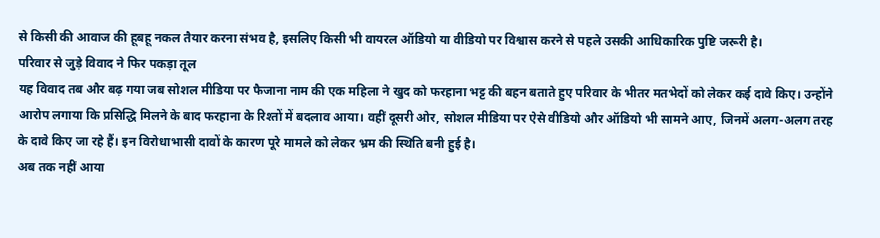से किसी की आवाज की हूबहू नकल तैयार करना संभव है, इसलिए किसी भी वायरल ऑडियो या वीडियो पर विश्वास करने से पहले उसकी आधिकारिक पुष्टि जरूरी है।
परिवार से जुड़े विवाद ने फिर पकड़ा तूल
यह विवाद तब और बढ़ गया जब सोशल मीडिया पर फैजाना नाम की एक महिला ने खुद को फरहाना भट्ट की बहन बताते हुए परिवार के भीतर मतभेदों को लेकर कई दावे किए। उन्होंने आरोप लगाया कि प्रसिद्धि मिलने के बाद फरहाना के रिश्तों में बदलाव आया। वहीं दूसरी ओर, सोशल मीडिया पर ऐसे वीडियो और ऑडियो भी सामने आए, जिनमें अलग-अलग तरह के दावे किए जा रहे हैं। इन विरोधाभासी दावों के कारण पूरे मामले को लेकर भ्रम की स्थिति बनी हुई है।
अब तक नहीं आया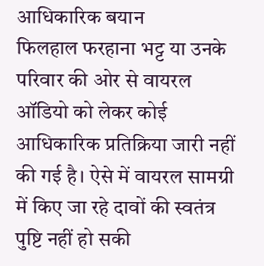आधिकारिक बयान
फिलहाल फरहाना भट्ट या उनके परिवार की ओर से वायरल ऑडियो को लेकर कोई आधिकारिक प्रतिक्रिया जारी नहीं की गई है। ऐसे में वायरल सामग्री में किए जा रहे दावों की स्वतंत्र पुष्टि नहीं हो सकी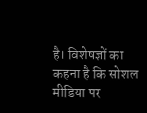है। विशेषज्ञों का कहना है कि सोशल मीडिया पर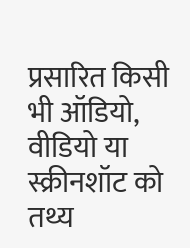प्रसारित किसी भी ऑडियो, वीडियो या स्क्रीनशॉट को तथ्य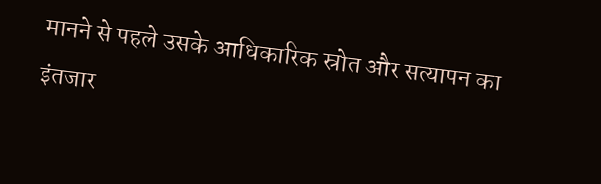मानने से पहले उसके आधिकारिक स्रोत और सत्यापन का इंतजार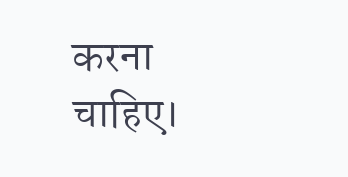करना चाहिए।